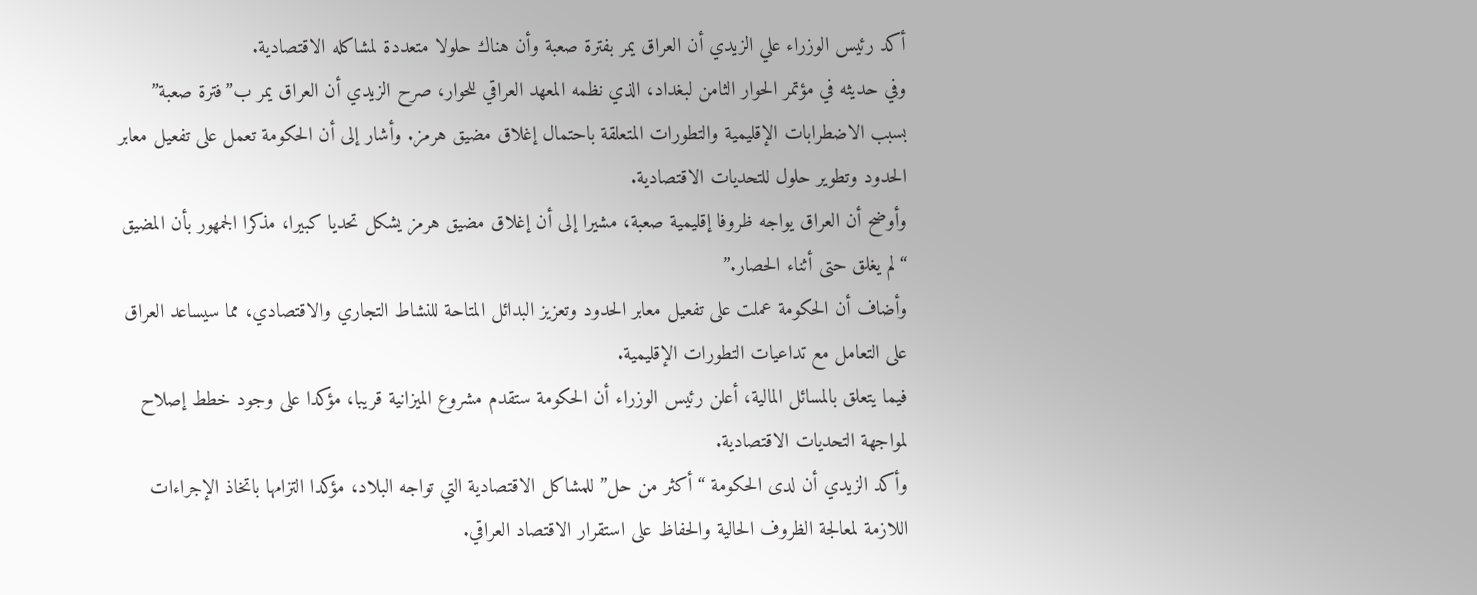أكد رئيس الوزراء علي الزيدي أن العراق يمر بفترة صعبة وأن هناك حلولا متعددة لمشاكله الاقتصادية.
وفي حديثه في مؤتمر الحوار الثامن لبغداد، الذي نظمه المعهد العراقي للحوار، صرح الزيدي أن العراق يمر ب”فترة صعبة” بسبب الاضطرابات الإقليمية والتطورات المتعلقة باحتمال إغلاق مضيق هرمز. وأشار إلى أن الحكومة تعمل على تفعيل معابر الحدود وتطوير حلول للتحديات الاقتصادية.
وأوضح أن العراق يواجه ظروفا إقليمية صعبة، مشيرا إلى أن إغلاق مضيق هرمز يشكل تحديا كبيرا، مذكرا الجمهور بأن المضيق “لم يغلق حتى أثناء الحصار.”
وأضاف أن الحكومة عملت على تفعيل معابر الحدود وتعزيز البدائل المتاحة للنشاط التجاري والاقتصادي، مما سيساعد العراق على التعامل مع تداعيات التطورات الإقليمية.
فيما يتعلق بالمسائل المالية، أعلن رئيس الوزراء أن الحكومة ستقدم مشروع الميزانية قريبا، مؤكدا على وجود خطط إصلاح لمواجهة التحديات الاقتصادية.
وأكد الزيدي أن لدى الحكومة “أكثر من حل” للمشاكل الاقتصادية التي تواجه البلاد، مؤكدا التزامها باتخاذ الإجراءات اللازمة لمعالجة الظروف الحالية والحفاظ على استقرار الاقتصاد العراقي.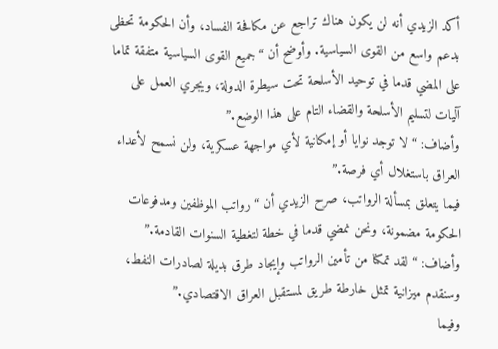أكد الزيدي أنه لن يكون هناك تراجع عن مكافحة الفساد، وأن الحكومة تحظى بدعم واسع من القوى السياسية. وأوضح أن “جميع القوى السياسية متفقة تماما على المضي قدما في توحيد الأسلحة تحت سيطرة الدولة، ويجري العمل على آليات لتسليم الأسلحة والقضاء التام على هذا الوضع.”
وأضاف: “لا توجد نوايا أو إمكانية لأي مواجهة عسكرية، ولن نسمح لأعداء العراق باستغلال أي فرصة.”
فيما يتعلق بمسألة الرواتب، صرح الزيدي أن “رواتب الموظفين ومدفوعات الحكومة مضمونة، ونحن نمضي قدما في خطة لتغطية السنوات القادمة.”
وأضاف: “لقد تمكنا من تأمين الرواتب وإيجاد طرق بديلة لصادرات النفط، وسنقدم ميزانية تمثل خارطة طريق لمستقبل العراق الاقتصادي.”
وفيما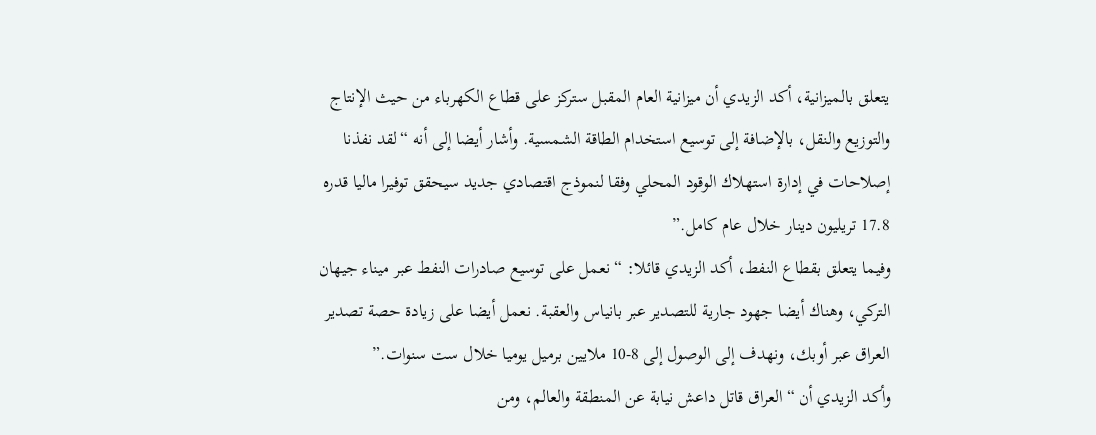يتعلق بالميزانية، أكد الزيدي أن ميزانية العام المقبل ستركز على قطاع الكهرباء من حيث الإنتاج والتوزيع والنقل، بالإضافة إلى توسيع استخدام الطاقة الشمسية. وأشار أيضا إلى أنه “لقد نفذنا إصلاحات في إدارة استهلاك الوقود المحلي وفقا لنموذج اقتصادي جديد سيحقق توفيرا ماليا قدره 17.8 تريليون دينار خلال عام كامل.”
وفيما يتعلق بقطاع النفط، أكد الزيدي قائلا: “نعمل على توسيع صادرات النفط عبر ميناء جيهان التركي، وهناك أيضا جهود جارية للتصدير عبر بانياس والعقبة. نعمل أيضا على زيادة حصة تصدير العراق عبر أوبك، ونهدف إلى الوصول إلى 8-10 ملايين برميل يوميا خلال ست سنوات.”
وأكد الزيدي أن “العراق قاتل داعش نيابة عن المنطقة والعالم، ومن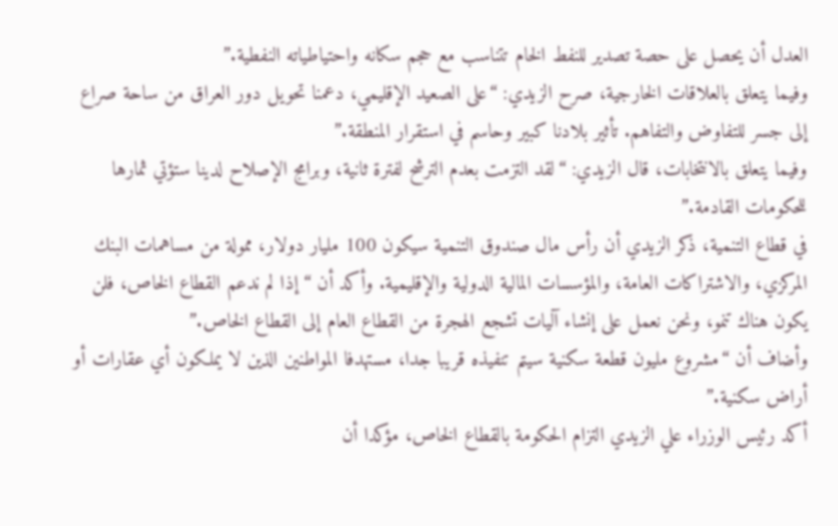العدل أن يحصل على حصة تصدير للنفط الخام تتناسب مع حجم سكانه واحتياطياته النفطية.”
وفيما يتعلق بالعلاقات الخارجية، صرح الزيدي: “على الصعيد الإقليمي، دعمنا تحويل دور العراق من ساحة صراع إلى جسر للتفاوض والتفاهم. تأثير بلادنا كبير وحاسم في استقرار المنطقة.”
وفيما يتعلق بالانتخابات، قال الزيدي: “لقد التزمت بعدم الترشح لفترة ثانية، وبرامج الإصلاح لدينا ستؤتي ثمارها للحكومات القادمة.”
في قطاع التنمية، ذكر الزيدي أن رأس مال صندوق التنمية سيكون 100 مليار دولار، ممولة من مساهمات البنك المركزي، والاشتراكات العامة، والمؤسسات المالية الدولية والإقليمية. وأكد أن “إذا لم ندعم القطاع الخاص، فلن يكون هناك تنمو، ونحن نعمل على إنشاء آليات تشجع الهجرة من القطاع العام إلى القطاع الخاص.”
وأضاف أن “مشروع مليون قطعة سكنية سيتم تنفيذه قريبا جدا، مستهدفا المواطنين الذين لا يملكون أي عقارات أو أراض سكنية.”
أكد رئيس الوزراء علي الزيدي التزام الحكومة بالقطاع الخاص، مؤكدا أن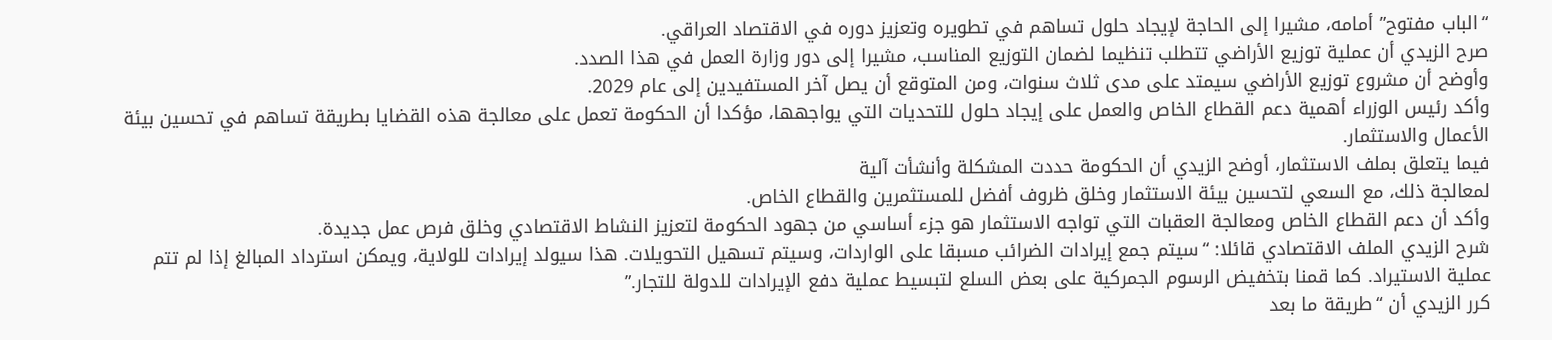“الباب مفتوح” أمامه، مشيرا إلى الحاجة لإيجاد حلول تساهم في تطويره وتعزيز دوره في الاقتصاد العراقي.
صرح الزيدي أن عملية توزيع الأراضي تتطلب تنظيما لضمان التوزيع المناسب، مشيرا إلى دور وزارة العمل في هذا الصدد.
وأوضح أن مشروع توزيع الأراضي سيمتد على مدى ثلاث سنوات، ومن المتوقع أن يصل آخر المستفيدين إلى عام 2029.
وأكد رئيس الوزراء أهمية دعم القطاع الخاص والعمل على إيجاد حلول للتحديات التي يواجهها، مؤكدا أن الحكومة تعمل على معالجة هذه القضايا بطريقة تساهم في تحسين بيئة الأعمال والاستثمار.
فيما يتعلق بملف الاستثمار، أوضح الزيدي أن الحكومة حددت المشكلة وأنشأت آلية
لمعالجة ذلك، مع السعي لتحسين بيئة الاستثمار وخلق ظروف أفضل للمستثمرين والقطاع الخاص.
وأكد أن دعم القطاع الخاص ومعالجة العقبات التي تواجه الاستثمار هو جزء أساسي من جهود الحكومة لتعزيز النشاط الاقتصادي وخلق فرص عمل جديدة.
شرح الزيدي الملف الاقتصادي قائلا: “سيتم جمع إيرادات الضرائب مسبقا على الواردات، وسيتم تسهيل التحويلات. هذا سيولد إيرادات للولاية، ويمكن استرداد المبالغ إذا لم تتم عملية الاستيراد. كما قمنا بتخفيض الرسوم الجمركية على بعض السلع لتبسيط عملية دفع الإيرادات للدولة للتجار.”
كرر الزيدي أن “طريقة ما بعد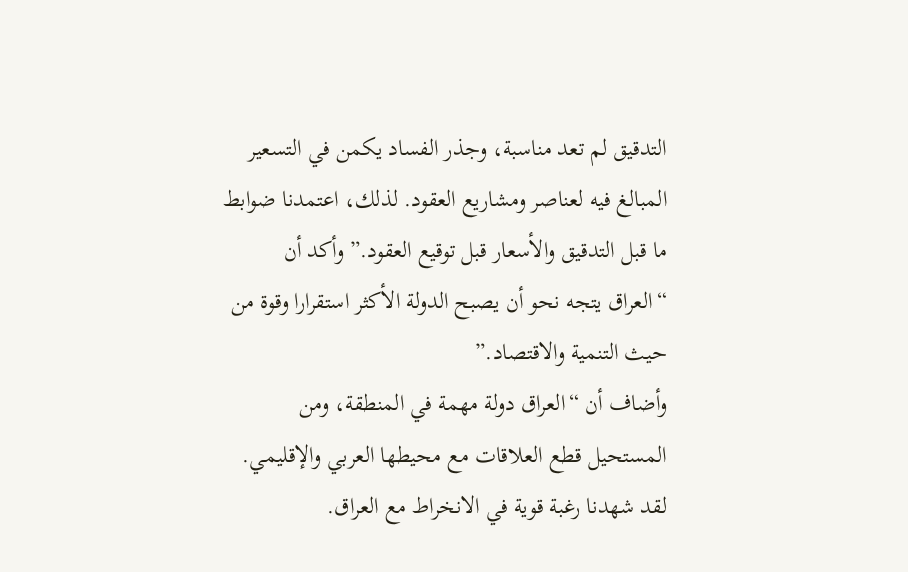التدقيق لم تعد مناسبة، وجذر الفساد يكمن في التسعير المبالغ فيه لعناصر ومشاريع العقود. لذلك، اعتمدنا ضوابط ما قبل التدقيق والأسعار قبل توقيع العقود.” وأكد أن “العراق يتجه نحو أن يصبح الدولة الأكثر استقرارا وقوة من حيث التنمية والاقتصاد.”
وأضاف أن “العراق دولة مهمة في المنطقة، ومن المستحيل قطع العلاقات مع محيطها العربي والإقليمي. لقد شهدنا رغبة قوية في الانخراط مع العراق.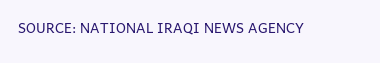SOURCE: NATIONAL IRAQI NEWS AGENCY